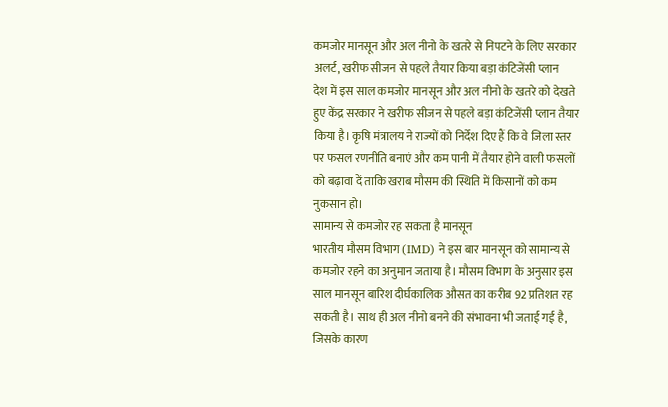कमजोर मानसून और अल नीनो के खतरे से निपटने के लिए सरकार अलर्ट, खरीफ सीजन से पहले तैयार किया बड़ा कंटिजेंसी प्लान
देश में इस साल कमजोर मानसून और अल नीनो के खतरे को देखते हुए केंद्र सरकार ने खरीफ सीजन से पहले बड़ा कंटिजेंसी प्लान तैयार किया है। कृषि मंत्रालय ने राज्यों को निर्देश दिए हैं कि वे जिला स्तर पर फसल रणनीति बनाएं और कम पानी में तैयार होने वाली फसलों को बढ़ावा दें ताकि खराब मौसम की स्थिति में किसानों को कम नुकसान हो।
सामान्य से कमजोर रह सकता है मानसून
भारतीय मौसम विभाग (IMD) ने इस बार मानसून को सामान्य से कमजोर रहने का अनुमान जताया है। मौसम विभाग के अनुसार इस साल मानसून बारिश दीर्घकालिक औसत का करीब 92 प्रतिशत रह सकती है। साथ ही अल नीनो बनने की संभावना भी जताई गई है, जिसके कारण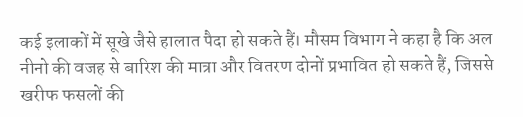कई इलाकों में सूखे जैसे हालात पैदा हो सकते हैं। मौसम विभाग ने कहा है कि अल नीनो की वजह से बारिश की मात्रा और वितरण दोनों प्रभावित हो सकते हैं, जिससे खरीफ फसलों की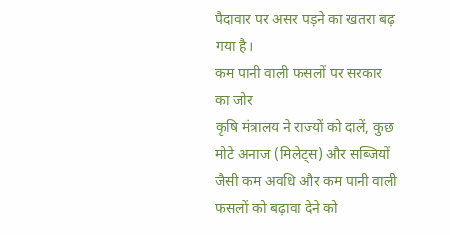पैदावार पर असर पड़ने का खतरा बढ़ गया है।
कम पानी वाली फसलों पर सरकार का जोर
कृषि मंत्रालय ने राज्यों को दालें, कुछ मोटे अनाज (मिलेट्स) और सब्जियों जैसी कम अवधि और कम पानी वाली फसलों को बढ़ावा देने को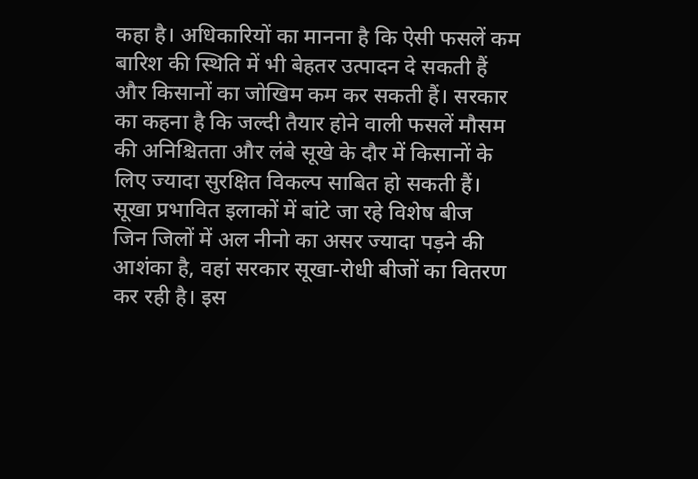कहा है। अधिकारियों का मानना है कि ऐसी फसलें कम बारिश की स्थिति में भी बेहतर उत्पादन दे सकती हैं और किसानों का जोखिम कम कर सकती हैं। सरकार का कहना है कि जल्दी तैयार होने वाली फसलें मौसम की अनिश्चितता और लंबे सूखे के दौर में किसानों के लिए ज्यादा सुरक्षित विकल्प साबित हो सकती हैं।
सूखा प्रभावित इलाकों में बांटे जा रहे विशेष बीज
जिन जिलों में अल नीनो का असर ज्यादा पड़ने की आशंका है, वहां सरकार सूखा-रोधी बीजों का वितरण कर रही है। इस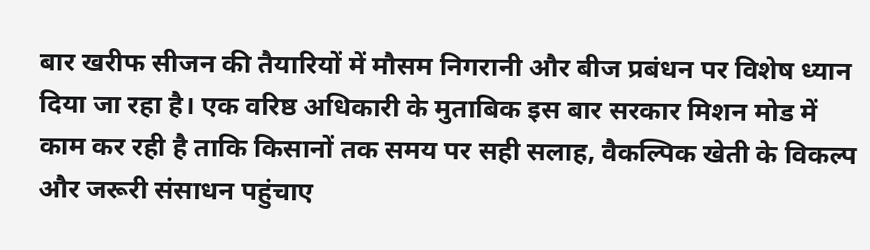बार खरीफ सीजन की तैयारियों में मौसम निगरानी और बीज प्रबंधन पर विशेष ध्यान दिया जा रहा है। एक वरिष्ठ अधिकारी के मुताबिक इस बार सरकार मिशन मोड में काम कर रही है ताकि किसानों तक समय पर सही सलाह, वैकल्पिक खेती के विकल्प और जरूरी संसाधन पहुंचाए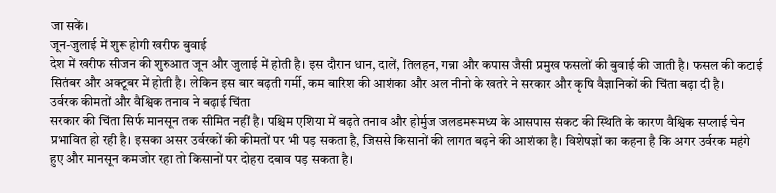जा सकें।
जून-जुलाई में शुरू होगी खरीफ बुवाई
देश में खरीफ सीजन की शुरुआत जून और जुलाई में होती है। इस दौरान धान, दालें, तिलहन, गन्ना और कपास जैसी प्रमुख फसलों की बुवाई की जाती है। फसल की कटाई सितंबर और अक्टूबर में होती है। लेकिन इस बार बढ़ती गर्मी, कम बारिश की आशंका और अल नीनो के खतरे ने सरकार और कृषि वैज्ञानिकों की चिंता बढ़ा दी है।
उर्वरक कीमतों और वैश्विक तनाव ने बढ़ाई चिंता
सरकार की चिंता सिर्फ मानसून तक सीमित नहीं है। पश्चिम एशिया में बढ़ते तनाव और होर्मुज जलडमरूमध्य के आसपास संकट की स्थिति के कारण वैश्विक सप्लाई चेन प्रभावित हो रही है। इसका असर उर्वरकों की कीमतों पर भी पड़ सकता है, जिससे किसानों की लागत बढ़ने की आशंका है। विशेषज्ञों का कहना है कि अगर उर्वरक महंगे हुए और मानसून कमजोर रहा तो किसानों पर दोहरा दबाव पड़ सकता है।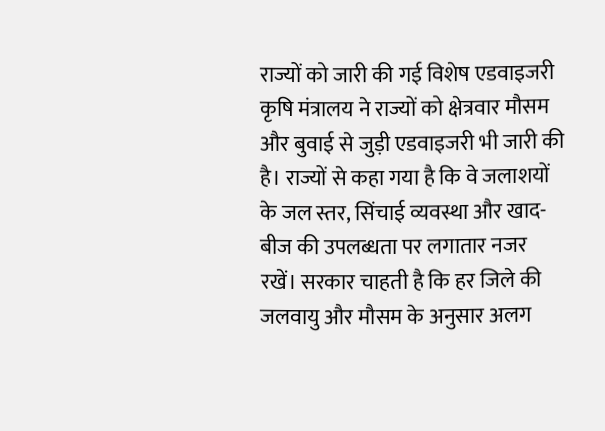राज्यों को जारी की गई विशेष एडवाइजरी
कृषि मंत्रालय ने राज्यों को क्षेत्रवार मौसम और बुवाई से जुड़ी एडवाइजरी भी जारी की है। राज्यों से कहा गया है कि वे जलाशयों के जल स्तर, सिंचाई व्यवस्था और खाद-बीज की उपलब्धता पर लगातार नजर रखें। सरकार चाहती है कि हर जिले की जलवायु और मौसम के अनुसार अलग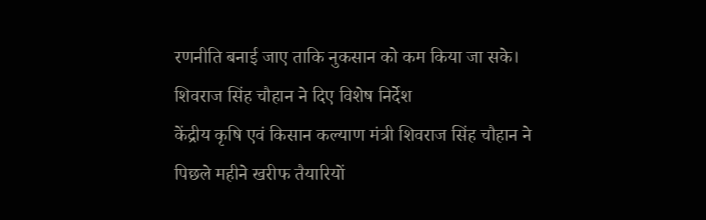रणनीति बनाई जाए ताकि नुकसान को कम किया जा सके।
शिवराज सिंह चौहान ने दिए विशेष निर्देश
केंद्रीय कृषि एवं किसान कल्याण मंत्री शिवराज सिंह चौहान ने पिछले महीने खरीफ तैयारियों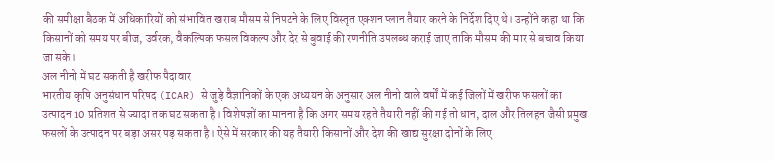की समीक्षा बैठक में अधिकारियों को संभावित खराब मौसम से निपटने के लिए विस्तृत एक्शन प्लान तैयार करने के निर्देश दिए थे। उन्होंने कहा था कि किसानों को समय पर बीज, उर्वरक, वैकल्पिक फसल विकल्प और देर से बुवाई की रणनीति उपलब्ध कराई जाए ताकि मौसम की मार से बचाव किया जा सके।
अल नीनो में घट सकती है खरीफ पैदावार
भारतीय कृषि अनुसंधान परिषद (ICAR) से जुड़े वैज्ञानिकों के एक अध्ययन के अनुसार अल नीनो वाले वर्षों में कई जिलों में खरीफ फसलों का उत्पादन 10 प्रतिशत से ज्यादा तक घट सकता है। विशेषज्ञों का मानना है कि अगर समय रहते तैयारी नहीं की गई तो धान, दाल और तिलहन जैसी प्रमुख फसलों के उत्पादन पर बड़ा असर पड़ सकता है। ऐसे में सरकार की यह तैयारी किसानों और देश की खाद्य सुरक्षा दोनों के लिए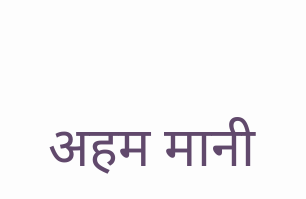अहम मानी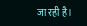जा रही है।